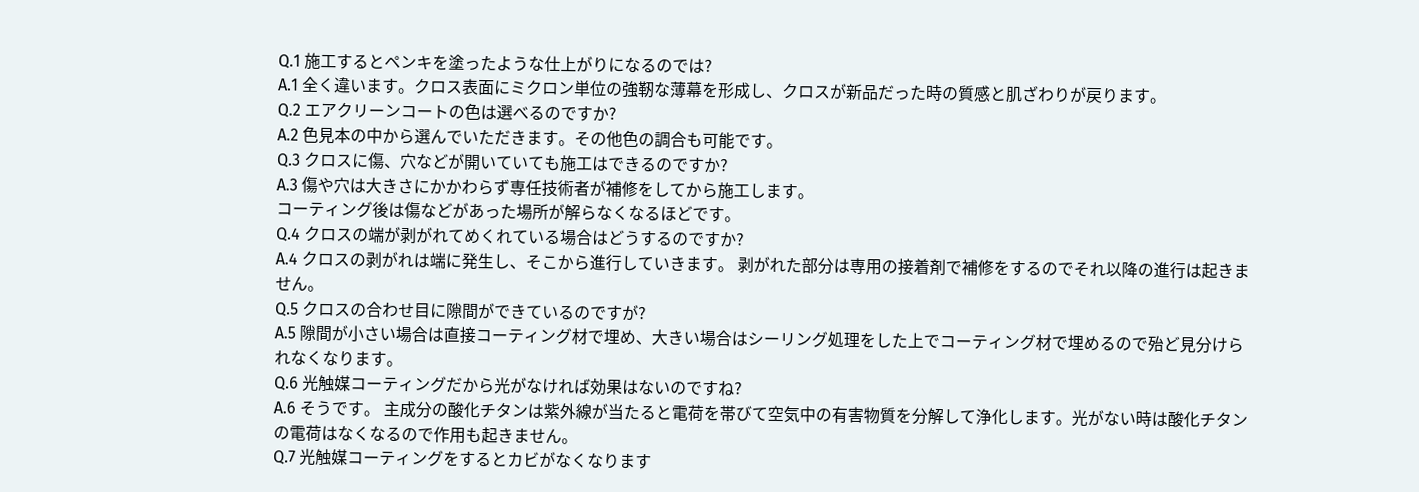Q.1 施工するとペンキを塗ったような仕上がりになるのでは?
A.1 全く違います。クロス表面にミクロン単位の強靭な薄幕を形成し、クロスが新品だった時の質感と肌ざわりが戻ります。
Q.2 エアクリーンコートの色は選べるのですか?
A.2 色見本の中から選んでいただきます。その他色の調合も可能です。
Q.3 クロスに傷、穴などが開いていても施工はできるのですか?
A.3 傷や穴は大きさにかかわらず専任技術者が補修をしてから施工します。
コーティング後は傷などがあった場所が解らなくなるほどです。
Q.4 クロスの端が剥がれてめくれている場合はどうするのですか?
A.4 クロスの剥がれは端に発生し、そこから進行していきます。 剥がれた部分は専用の接着剤で補修をするのでそれ以降の進行は起きません。
Q.5 クロスの合わせ目に隙間ができているのですが?
A.5 隙間が小さい場合は直接コーティング材で埋め、大きい場合はシーリング処理をした上でコーティング材で埋めるので殆ど見分けられなくなります。
Q.6 光触媒コーティングだから光がなければ効果はないのですね?
A.6 そうです。 主成分の酸化チタンは紫外線が当たると電荷を帯びて空気中の有害物質を分解して浄化します。光がない時は酸化チタンの電荷はなくなるので作用も起きません。
Q.7 光触媒コーティングをするとカビがなくなります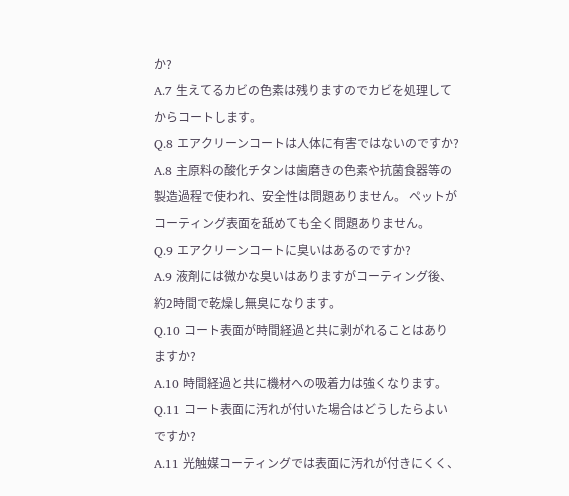か?
A.7 生えてるカビの色素は残りますのでカビを処理してからコートします。
Q.8 エアクリーンコートは人体に有害ではないのですか?
A.8 主原料の酸化チタンは歯磨きの色素や抗菌食器等の製造過程で使われ、安全性は問題ありません。 ペットがコーティング表面を舐めても全く問題ありません。
Q.9 エアクリーンコートに臭いはあるのですか?
A.9 液剤には微かな臭いはありますがコーティング後、約2時間で乾燥し無臭になります。
Q.10 コート表面が時間経過と共に剥がれることはありますか?
A.10 時間経過と共に機材への吸着力は強くなります。
Q.11 コート表面に汚れが付いた場合はどうしたらよいですか?
A.11 光触媒コーティングでは表面に汚れが付きにくく、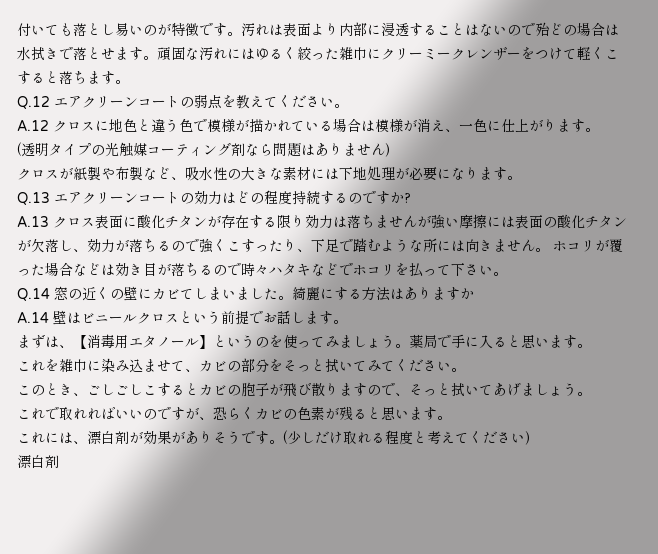付いても落とし易いのが特徴です。汚れは表面より内部に浸透することはないので殆どの場合は水拭きで落とせます。頑固な汚れにはゆるく絞った雑巾にクリーミークレンザーをつけて軽くこすると落ちます。
Q.12 エアクリーンコートの弱点を教えてください。
A.12 クロスに地色と違う色で模様が描かれている場合は模様が消え、一色に仕上がります。
(透明タイプの光触媒コーティング剤なら問題はありません)
クロスが紙製や布製など、吸水性の大きな素材には下地処理が必要になります。
Q.13 エアクリーンコートの効力はどの程度持続するのですか?
A.13 クロス表面に酸化チタンが存在する限り効力は落ちませんが強い摩擦には表面の酸化チタンが欠落し、効力が落ちるので強くこすったり、下足で踏むような所には向きません。 ホコリが覆った場合などは効き目が落ちるので時々ハタキなどでホコリを払って下さい。
Q.14 窓の近くの壁にカビてしまいました。綺麗にする方法はありますか
A.14 壁はビニールクロスという前提でお話します。
まずは、【消毒用エタノール】というのを使ってみましょう。薬局で手に入ると思います。
これを雑巾に染み込ませて、カビの部分をそっと拭いてみてください。
このとき、ごしごしこするとカビの胞子が飛び散りますので、そっと拭いてあげましょう。
これで取れればいいのですが、恐らくカビの色素が残ると思います。
これには、漂白剤が効果がありそうです。(少しだけ取れる程度と考えてください)
漂白剤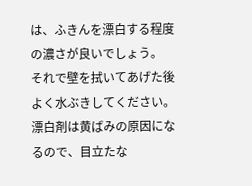は、ふきんを漂白する程度の濃さが良いでしょう。
それで壁を拭いてあげた後よく水ぶきしてください。
漂白剤は黄ばみの原因になるので、目立たな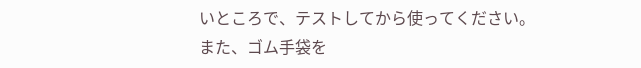いところで、テストしてから使ってください。
また、ゴム手袋を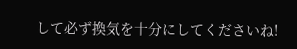して必ず換気を十分にしてくださいね!